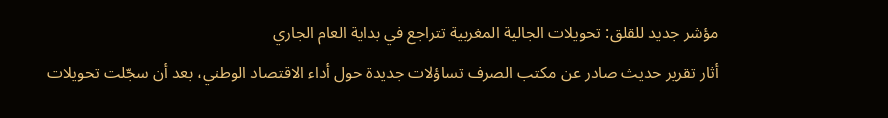مؤشر جديد للقلق: تحويلات الجالية المغربية تتراجع في بداية العام الجاري
أثار تقرير حديث صادر عن مكتب الصرف تساؤلات جديدة حول أداء الاقتصاد الوطني، بعد أن سجّلت تحويلات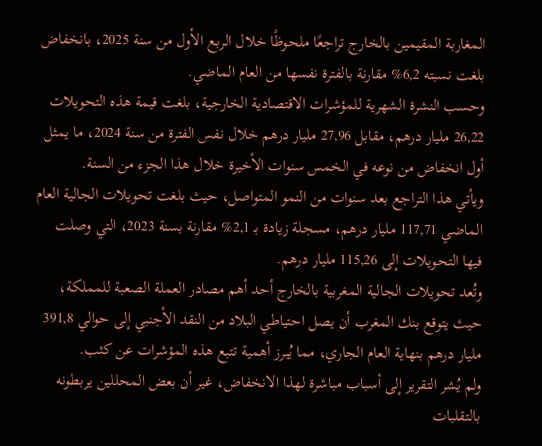المغاربة المقيمين بالخارج تراجعًا ملحوظًا خلال الربع الأول من سنة 2025، بانخفاض بلغت نسبته 6,2% مقارنة بالفترة نفسها من العام الماضي.
وحسب النشرة الشهرية للمؤشرات الاقتصادية الخارجية، بلغت قيمة هذه التحويلات 26,22 مليار درهم، مقابل 27,96 مليار درهم خلال نفس الفترة من سنة 2024، ما يمثل أول انخفاض من نوعه في الخمس سنوات الأخيرة خلال هذا الجزء من السنة.
ويأتي هذا التراجع بعد سنوات من النمو المتواصل، حيث بلغت تحويلات الجالية العام الماضي 117,71 مليار درهم، مسجلة زيادة بـ 2,1% مقارنة بسنة 2023، التي وصلت فيها التحويلات إلى 115,26 مليار درهم.
وتُعد تحويلات الجالية المغربية بالخارج أحد أهم مصادر العملة الصعبة للمملكة، حيث يتوقع بنك المغرب أن يصل احتياطي البلاد من النقد الأجنبي إلى حوالي 391,8 مليار درهم بنهاية العام الجاري، مما يُبرز أهمية تتبع هذه المؤشرات عن كثب.
ولم يُشر التقرير إلى أسباب مباشرة لهذا الانخفاض، غير أن بعض المحللين يربطونه بالتقلبات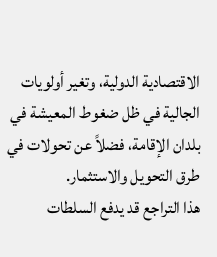الاقتصادية الدولية، وتغير أولويات الجالية في ظل ضغوط المعيشة في بلدان الإقامة، فضلاً عن تحولات في طرق التحويل والاستثمار.
هذا التراجع قد يدفع السلطات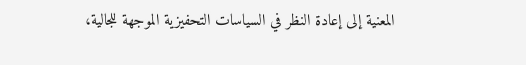المعنية إلى إعادة النظر في السياسات التحفيزية الموجهة للجالية،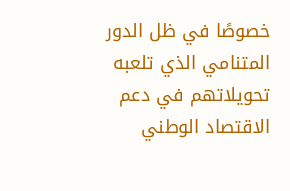خصوصًا في ظل الدور المتنامي الذي تلعبه تحويلاتهم في دعم الاقتصاد الوطني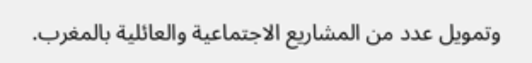وتمويل عدد من المشاريع الاجتماعية والعائلية بالمغرب.